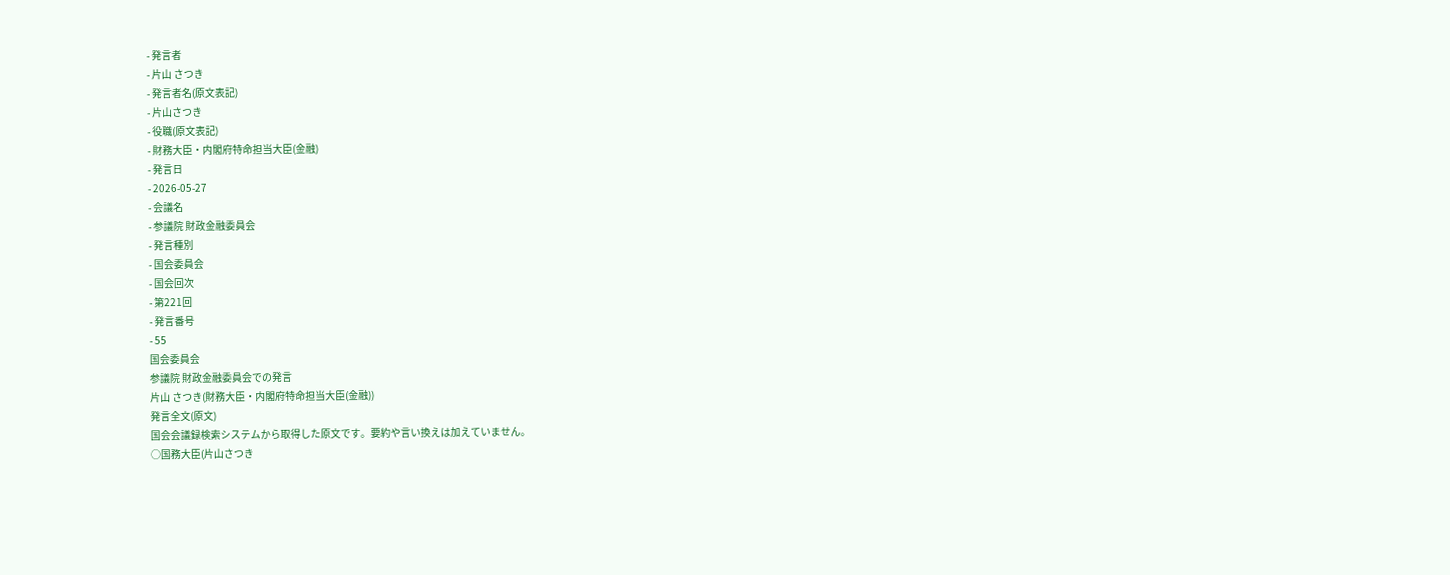- 発言者
- 片山 さつき
- 発言者名(原文表記)
- 片山さつき
- 役職(原文表記)
- 財務大臣・内閣府特命担当大臣(金融)
- 発言日
- 2026-05-27
- 会議名
- 参議院 財政金融委員会
- 発言種別
- 国会委員会
- 国会回次
- 第221回
- 発言番号
- 55
国会委員会
参議院 財政金融委員会での発言
片山 さつき(財務大臣・内閣府特命担当大臣(金融))
発言全文(原文)
国会会議録検索システムから取得した原文です。要約や言い換えは加えていません。
○国務大臣(片山さつき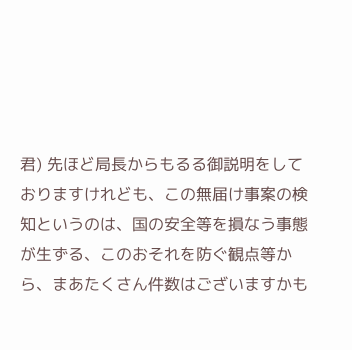君) 先ほど局長からもるる御説明をしておりますけれども、この無届け事案の検知というのは、国の安全等を損なう事態が生ずる、このおそれを防ぐ観点等から、まあたくさん件数はございますかも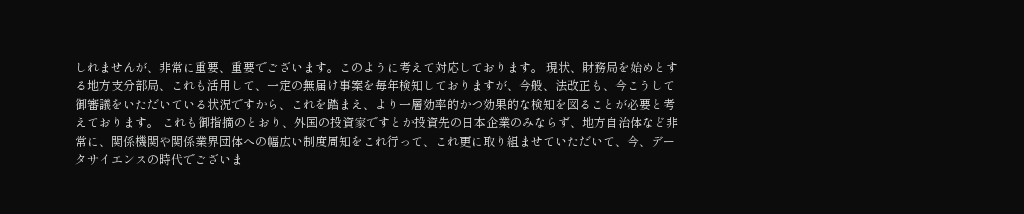しれませんが、非常に重要、重要でございます。このように考えて対応しております。 現状、財務局を始めとする地方支分部局、これも活用して、一定の無届け事案を毎年検知しておりますが、今般、法改正も、今こうして御審議をいただいている状況ですから、これを踏まえ、より一層効率的かつ効果的な検知を図ることが必要と考えております。 これも御指摘のとおり、外国の投資家ですとか投資先の日本企業のみならず、地方自治体など非常に、関係機関や関係業界団体への幅広い制度周知をこれ行って、これ更に取り組ませていただいて、今、データサイエンスの時代でございま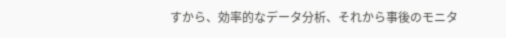すから、効率的なデータ分析、それから事後のモニタ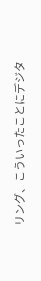リング、こういったことにデジタ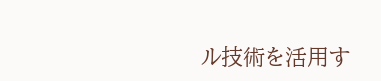ル技術を活用す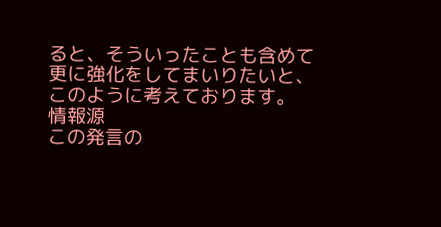ると、そういったことも含めて更に強化をしてまいりたいと、このように考えております。
情報源
この発言の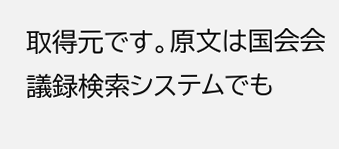取得元です。原文は国会会議録検索システムでも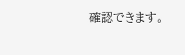確認できます。